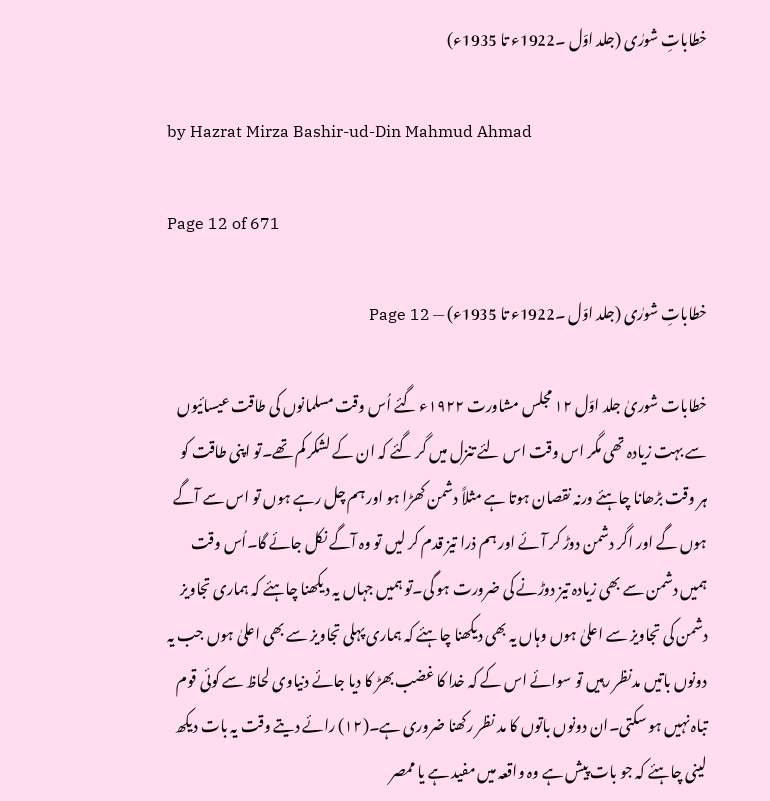خطاباتِ شورٰی (جلد اوّل ۔1922ء تا 1935ء)

by Hazrat Mirza Bashir-ud-Din Mahmud Ahmad

Page 12 of 671

خطاباتِ شورٰی (جلد اوّل ۔1922ء تا 1935ء) — Page 12

خطابات شوریٰ جلد اوّل ۱۲ مجلس مشاورت ۱۹۲۲ء گئے اُس وقت مسلمانوں کی طاقت عیسائیوں سے بہت زیادہ تھی مگر اس وقت اس لئے تنزل میں گر گئے کہ ان کے لشکر کم تھے۔تو اپنی طاقت کو ہر وقت بڑھانا چاہئے ورنہ نقصان ہوتا ہے مثلاً دشمن کھڑا ہو اور ہم چل رہے ہوں تو اس سے آگے ہوں گے اور اگر دشمن دوڑ کر آئے اور ہم ذرا تیز قدم کر لیں تو وہ آگے نکل جائے گا۔اُس وقت ہمیں دشمن سے بھی زیادہ تیز دوڑنے کی ضرورت ہو گی۔تو ہمیں جہاں یہ دیکھنا چاہئے کہ ہماری تجاویز دشمن کی تجاویز سے اعلیٰ ہوں وہاں یہ بھی دیکھنا چاہئے کہ ہماری پہلی تجاویز سے بھی اعلیٰ ہوں جب یہ دونوں باتیں مدنظر رہیں تو سوائے اس کے کہ خدا کا غضب بھڑ کا دیا جائے دنیاوی لحاظ سے کوئی قوم تباہ نہیں ہو سکتی۔ان دونوں باتوں کا مد نظر رکھنا ضروری ہے۔(۱۲) رائے دیتے وقت یہ بات دیکھ لینی چاہئے کہ جو بات پیش ہے وہ واقعہ میں مفید ہے یا ممصر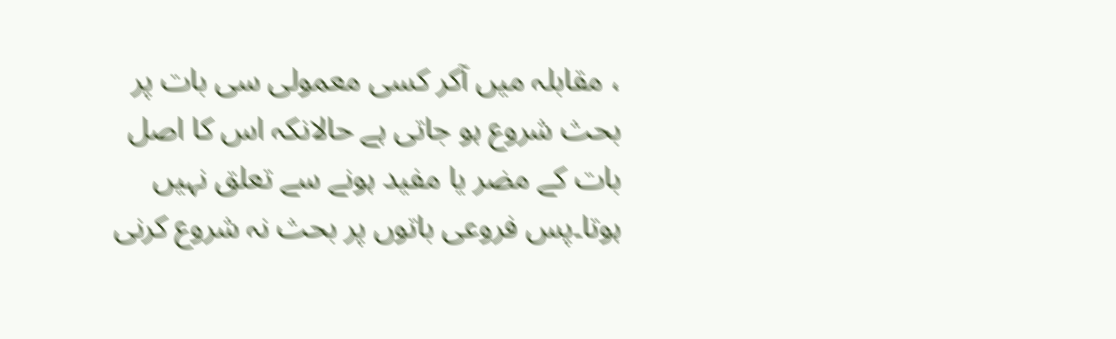، مقابلہ میں آکر کسی معمولی سی بات پر بحث شروع ہو جاتی ہے حالانکہ اس کا اصل بات کے مضر یا مفید ہونے سے تعلق نہیں ہوتا۔پس فروعی باتوں پر بحث نہ شروع کرنی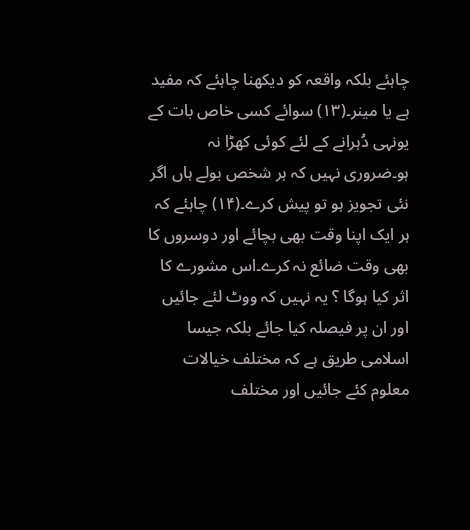چاہئے بلکہ واقعہ کو دیکھنا چاہئے کہ مفید ہے یا مینر۔(۱۳) سوائے کسی خاص بات کے یونہی دُہرانے کے لئے کوئی کھڑا نہ ہو۔ضروری نہیں کہ ہر شخص بولے ہاں اگر نئی تجویز ہو تو پیش کرے۔(۱۴) چاہئے کہ ہر ایک اپنا وقت بھی بچائے اور دوسروں کا بھی وقت ضائع نہ کرے۔اس مشورے کا اثر کیا ہوگا ؟ یہ نہیں کہ ووٹ لئے جائیں اور ان پر فیصلہ کیا جائے بلکہ جیسا اسلامی طریق ہے کہ مختلف خیالات معلوم کئے جائیں اور مختلف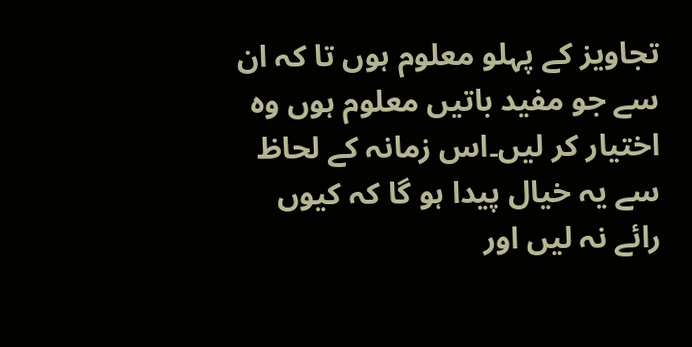تجاویز کے پہلو معلوم ہوں تا کہ ان سے جو مفید باتیں معلوم ہوں وہ اختیار کر لیں۔اس زمانہ کے لحاظ سے یہ خیال پیدا ہو گا کہ کیوں رائے نہ لیں اور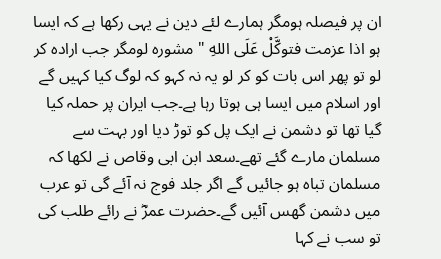ان پر فیصلہ ہومگر ہمارے لئے دین نے یہی رکھا ہے کہ ایسا ہو اذا عزمت فتوكَّلْ عَلَى اللهِ " مشوره لومگر جب ارادہ کر لو تو پھر اس بات کو کر لو یہ نہ کہو کہ لوگ کیا کہیں گے اور اسلام میں ایسا ہی ہوتا رہا ہے۔جب ایران پر حملہ کیا گیا تھا تو دشمن نے ایک پل کو توڑ دیا اور بہت سے مسلمان مارے گئے تھے۔سعد ابن ابی وقاص نے لکھا کہ مسلمان تباہ ہو جائیں گے اگر جلد فوج نہ آئے گی تو عرب میں دشمن گھس آئیں گے۔حضرت عمرؓ نے رائے طلب کی تو سب نے کہا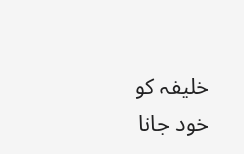خلیفہ کو خود جانا